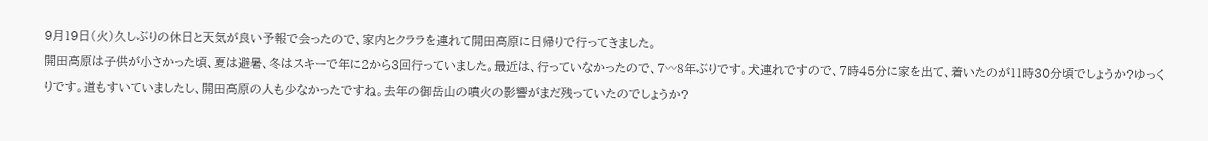9月19日(火)久しぶりの休日と天気が良い予報で会ったので、家内とクララを連れて開田高原に日帰りで行ってきました。
開田高原は子供が小さかった頃、夏は避暑、冬はスキーで年に2から3回行っていました。最近は、行っていなかったので、7〰8年ぶりです。犬連れですので、7時45分に家を出て、着いたのが11時30分頃でしょうか?ゆっくりです。道もすいていましたし、開田高原の人も少なかったですね。去年の御岳山の噴火の影響がまだ残っていたのでしょうか?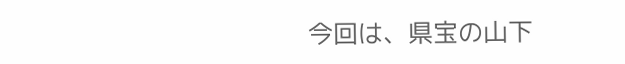今回は、県宝の山下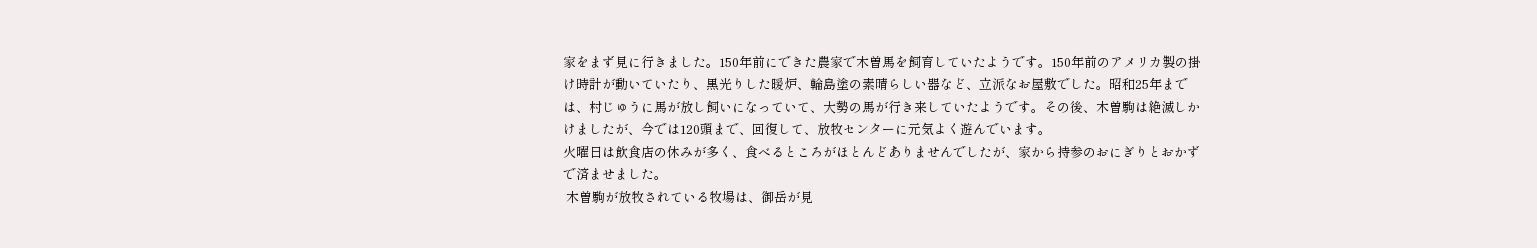家をまず見に行きました。150年前にできた農家で木曽馬を飼育していたようです。150年前のアメリカ製の掛け時計が動いていたり、黒光りした暖炉、輪島塗の素晴らしい器など、立派なお屋敷でした。昭和25年までは、村じゅうに馬が放し飼いになっていて、大勢の馬が行き来していたようです。その後、木曽駒は絶滅しかけましたが、今では120頭まで、回復して、放牧センターに元気よく遊んでいます。
火曜日は飲食店の休みが多く、食べるところがほとんどありませんでしたが、家から持参のおにぎりとおかずで済ませました。
 木曽駒が放牧されている牧場は、御岳が見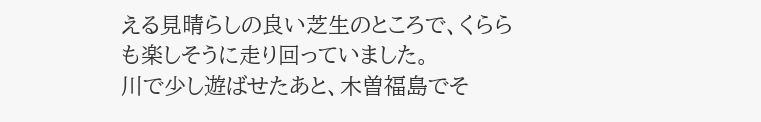える見晴らしの良い芝生のところで、くららも楽しそうに走り回っていました。
川で少し遊ばせたあと、木曽福島でそ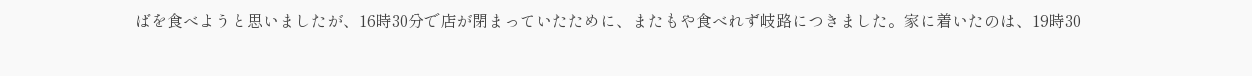ばを食べようと思いましたが、16時30分で店が閉まっていたために、またもや食べれず岐路につきました。家に着いたのは、19時30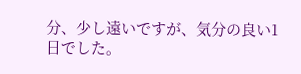分、少し遠いですが、気分の良い1日でした。